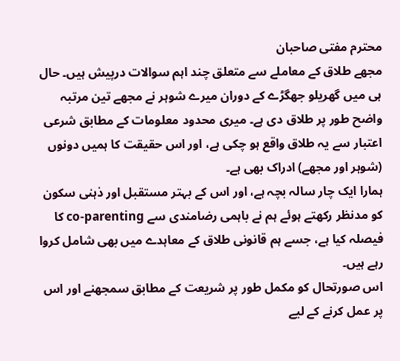محترم مفتی صاحبان
مجھے طلاق کے معاملے سے متعلق چند اہم سوالات درپیش ہیں۔ حال ہی میں گھریلو جھگڑے کے دوران میرے شوہر نے مجھے تین مرتبہ واضح طور پر طلاق دی ہے۔ میری محدود معلومات کے مطابق شرعی اعتبار سے یہ طلاق واقع ہو چکی ہے، اور اس حقیقت کا ہمیں دونوں (شوہر اور مجھے) ادراک بھی ہے۔
ہمارا ایک چار سالہ بچہ ہے، اور اس کے بہتر مستقبل اور ذہنی سکون کو مدنظر رکھتے ہوئے ہم نے باہمی رضامندی سے co-parenting کا فیصلہ کیا ہے، جسے ہم قانونی طلاق کے معاہدے میں بھی شامل کروا رہے ہیں۔
اس صورتحال کو مکمل طور پر شریعت کے مطابق سمجھنے اور اس پر عمل کرنے کے لیے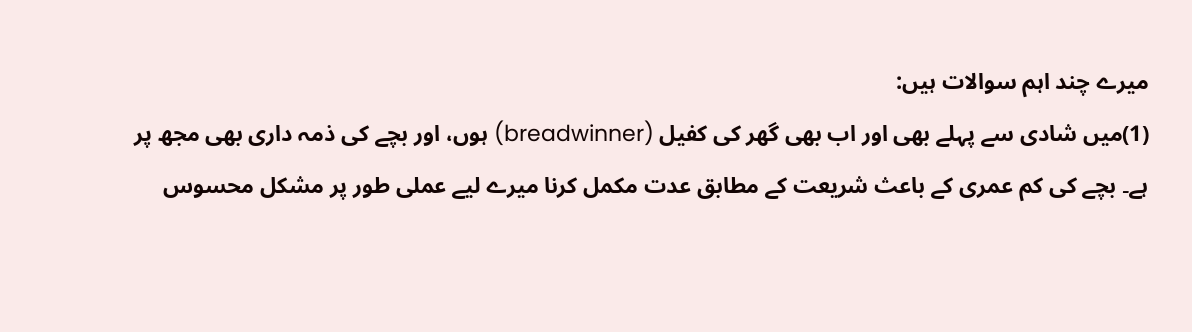میرے چند اہم سوالات ہیں:
(1)میں شادی سے پہلے بھی اور اب بھی گھر کی کفیل (breadwinner) ہوں، اور بچے کی ذمہ داری بھی مجھ پر ہے۔ بچے کی کم عمری کے باعث شریعت کے مطابق عدت مکمل کرنا میرے لیے عملی طور پر مشکل محسوس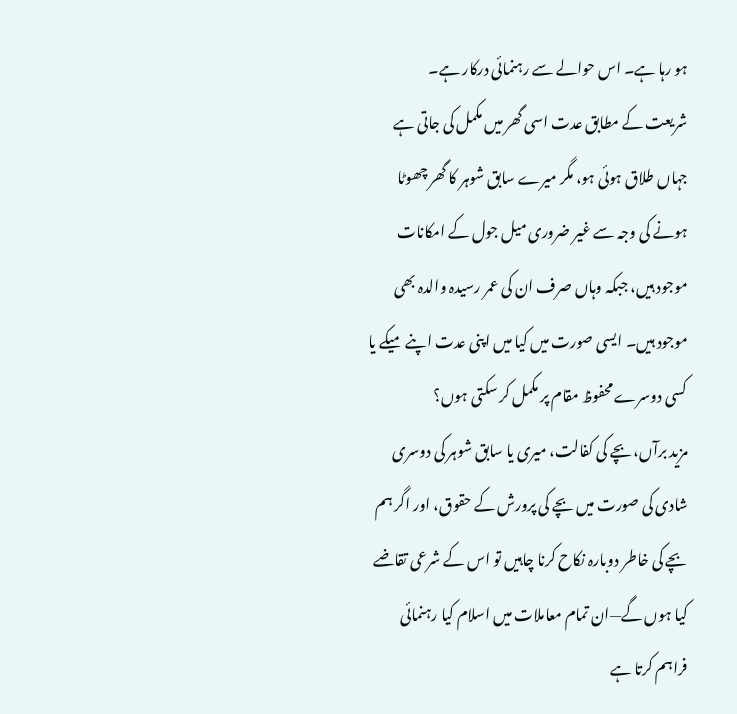ہو رہا ہے۔ اس حوالے سے رہنمائی درکار ہے۔
شریعت کے مطابق عدت اسی گھر میں مکمل کی جاتی ہے جہاں طلاق ہوئی ہو، مگر میرے سابق شوہر کا گھر چھوٹا ہونے کی وجہ سے غیر ضروری میل جول کے امکانات موجود ہیں، جبکہ وہاں صرف ان کی عمر رسیدہ والدہ بھی موجود ہیں۔ ایسی صورت میں کیا میں اپنی عدت اپنے میکے یا کسی دوسرے محفوظ مقام پر مکمل کر سکتی ہوں؟
مزید برآں، بچے کی کفالت، میری یا سابق شوہر کی دوسری شادی کی صورت میں بچے کی پرورش کے حقوق، اور اگر ہم بچے کی خاطر دوبارہ نکاح کرنا چاہیں تو اس کے شرعی تقاضے کیا ہوں گے—ان تمام معاملات میں اسلام کیا رہنمائی فراہم کرتا ہے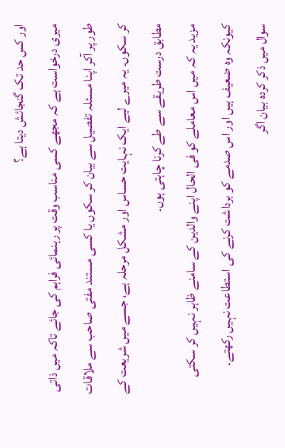اور کس حد تک گنجائش دیتا ہے؟
میری درخواست ہے کہ مجھے کسی مناسب وقت پر رہنمائی فراہم کی جائے تاکہ میں ذاتی طور پر آکر اپنا مسئلہ تفصیل سے بیان کر سکوں یا کسی مستند مفتی صاحب سے ملاقات کر سکوں۔ یہ میرے لیے ایک نہایت حساس اور مشکل مرحلہ ہے، جسے میں شریعت کے مطابق درست طریقے سے طے کرنا چاہتی ہوں۔
مزید یہ کہ میں اس معاملے کو فی الحال اپنے والدین کے سامنے ظاہر نہیں کر سکتی کیونکہ وہ ضعیف ہیں اور اس صدمے کو برداشت کرنے کی استطاعت نہیں رکھتے۔
سوال میں ذکر کردہ بیان اگر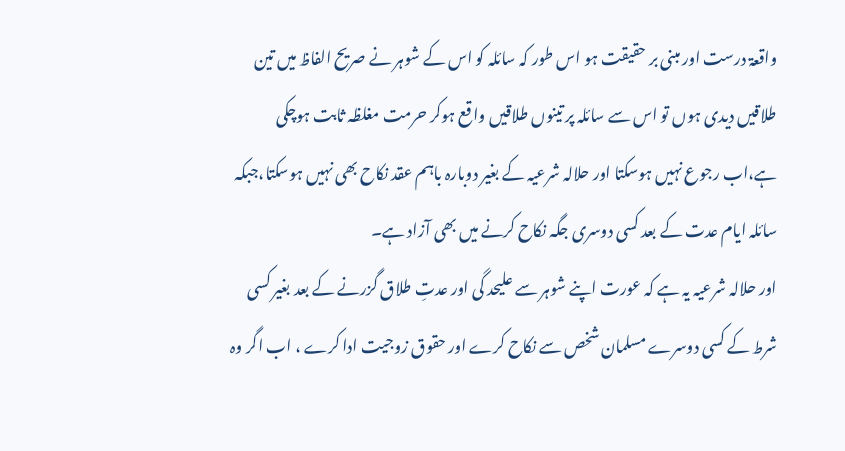واقعۃ درست اور مبنی بر حقیقت ہو اس طور کہ سائلہ کو اس کے شوہر نے صریح الفاظ میں تین طلاقیں دیدی ہوں تو اس سے سائلہ پر تینوں طلاقیں واقع ہوکر حرمت مغلظہ ثابت ہوچکی ہے،اب رجوع نہیں ہوسکتا اور حلالہ شرعیہ کے بغیر دوبارہ باہم عقد نکاح بھی نہیں ہوسکتا،جبکہ سائلہ ایام عدت کے بعد کسی دوسری جگہ نکاح کرنے میں بھی آزاد ہے۔
اور حلالہ شرعیہ یہ ہے کہ عورت اپنے شوہر سے علیحد گی اور عدتِ طلاق گزرنے کے بعد بغیر کسی شرط کے کسی دوسرے مسلمان شخص سے نکاح کرے اور حقوق زوجیت ادا کرے ، اب اگر وہ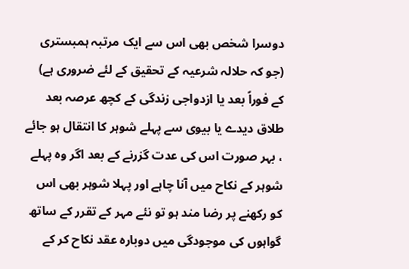دوسرا شخص بھی اس سے ایک مرتبہ ہمبستری (جو کہ حلالہ شرعیہ کے تحقیق کے لئے ضروری ہے) کے فوراً بعد یا ازدواجی زندگی کے کچھ عرصہ بعد طلاق دیدے یا بیوی سے پہلے شوہر کا انتقال ہو جائے ، بہر صورت اس کی عدت گزرنے کے بعد اگر وہ پہلے شوہر کے نکاح میں آنا چاہے اور پہلا شوہر بھی اس کو رکھنے پر رضا مند ہو تو نئے مہر کے تقرر کے ساتھ گواہوں کی موجودگی میں دوبارہ عقد نکاح کر کے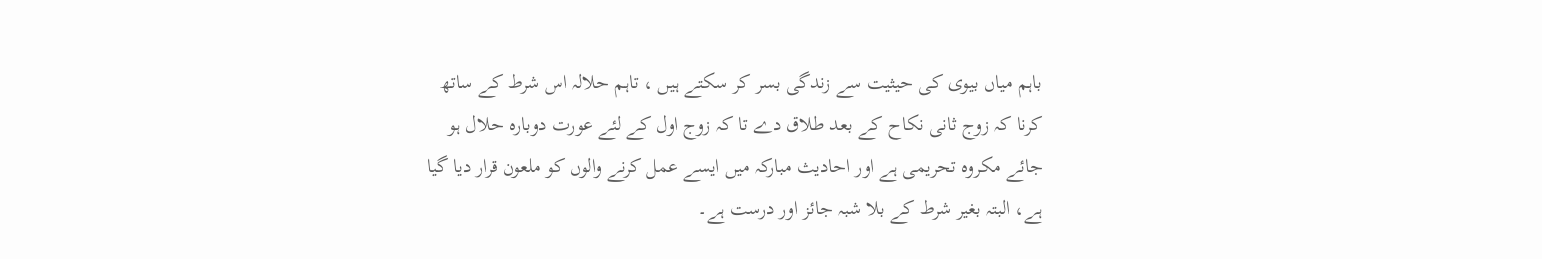باہم میاں بیوی کی حیثیت سے زندگی بسر کر سکتے ہیں ، تاہم حلالہ اس شرط کے ساتھ کرنا کہ زوج ثانی نکاح کے بعد طلاق دے تا کہ زوج اول کے لئے عورت دوبارہ حلال ہو جائے مکروہ تحریمی ہے اور احادیث مبارکہ میں ایسے عمل کرنے والوں کو ملعون قرار دیا گیا ہے، البتہ بغیر شرط کے بلا شبہ جائز اور درست ہے۔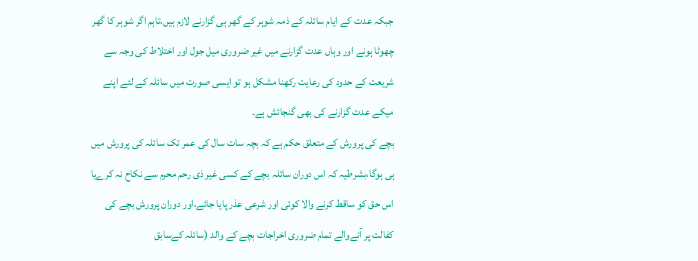جبکہ عدت کے ایام سائلہ کے ذمہ شوہر کے گھر ہی گزارنے لازم ہیں،تاہم اگر شوہر کا گھر چھوٹا ہونے اور وہاں عدت گزارنے میں غیر ضروری میل جول اور اختلاط کی وجہ سے شریعت کے حدود کی رعایت رکھنا مشکل ہو تو ایسی صورت میں سائلہ کے لئے اپنے میکے عدت گزارنے کی بھی گنجائش ہے۔
بچے کی پرورش کے متعلق حکم ہے کہ بچہ سات سال کی عمر تک سائلہ کی پرورش میں ہی ہوگا،بشرطیہ کہ اس دوران سائلہ بچے کے کسی غیر ذی رحم محرم سے نکاح نہ کرےیا اس حق کو ساقط کرنے والا کوئی اور شرعی عذر پایا جائے،اور دوران پرورش بچے کی کفالت پر آنےوالے تمام ضروری اخراجات بچے کے والد (سائلہ کےسابق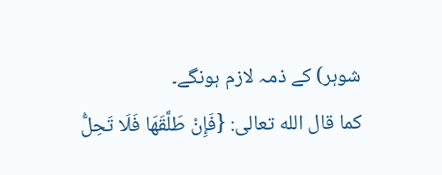شوہر) کے ذمہ لازم ہونگے۔
كما قال الله تعالى: {فَإِنْ طَلَّقَهَا فَلَا تَحِلُّ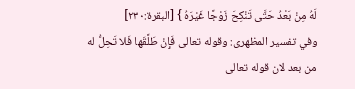لَهُ مِنْ بَعْدُ حَتَّى تَنْكِحَ زَوْجًا غَيْرَهُ } [البقرة:٢٣٠]
وفي تفسير المظهرى: وقوله تعالى فَإِنْ طَلَّقَها فَلا تَحِلُّ له من بعد لان قوله تعالى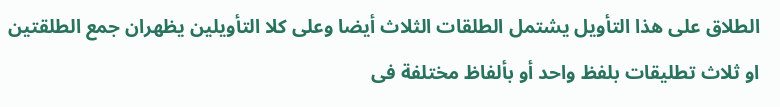الطلاق على هذا التأويل يشتمل الطلقات الثلاث أيضا وعلى كلا التأويلين يظهران جمع الطلقتين او ثلاث تطليقات بلفظ واحد أو بألفاظ مختلفة فى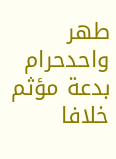طهر واحدحرام بدعة مؤثم خلافا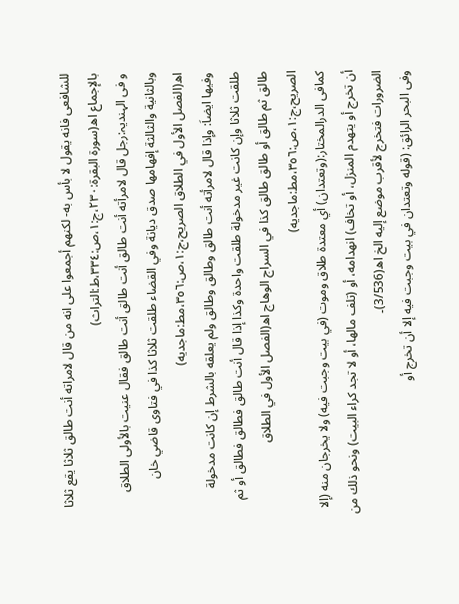للشافعى فانه يقول لا بأس به- لكنهم أجمعوا على انه من قال لامراته أنت طالق ثلاثا يقع ثلاثا بالإجماع اھ(سورة البقرة:٢٣٠،ج:١،ص:٣٣٤،ط:التراث)
و فی الہندیہ:رجل قال لامرأته أنت طالق أنت طالق أنت طالق فقال عنيت بالأولى الطلاق وبالثانية والثالثة إفهامها صدق ديانة وفي القضاء طلقت ثلاثا كذا في فتاوى قاضي خان اھ(الفصل الأول في الطلاق الصريح،ج:١،ص:٣٥٦،مط:ماجديه)
وفيها ايضاَ: وإذا قال لامرأته أنت طالق وطالق وطالق ولم يعلقه بالشرط إن كانت مدخولة طلقت ثلاثا وإن كانت غير مدخولة طلقت واحدة وكذا إذا قال أنت طالق فطالق فطالق أو ثم طالق ثم طالق أو طالق طالق كذا في السراج الوهاج اھ(الفصل الأول في الطلاق الصريح،ج:١،ص:٣٥٦،مط:ماجديه)
کمافی الدرالمختار:(وتعتدان) أي معتدة طلاق وموت (في بيت وجبت فيه) ولا يخرجان منه (إلا أن تخرج أو يتهدم المنزل، أو تخاف) انهدامه، أو (تلف مالها، أو لا تجد كراء البيت) ونحو ذلك من الضرورات فتخرج لأقرب موضع إليه الخ اھ(3/536)۔
وفی البحر الرائق: (قوله وتعتدان في بيت وجبت فيه إلا أن تخرج أو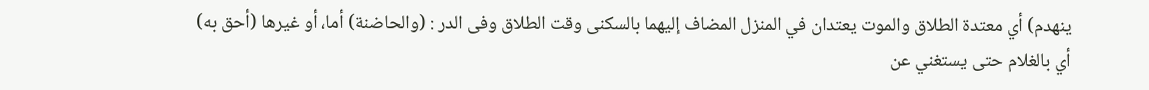ينهدم) أي معتدة الطلاق والموت يعتدان في المنزل المضاف إليهما بالسكنى وقت الطلاق وفی الدر : (والحاضنة) أما، أو غيرها (أحق به) أي بالغلام حتى يستغني عن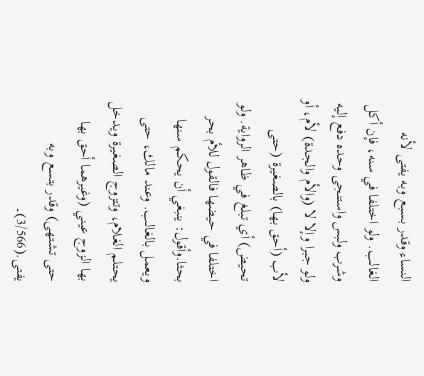النساء وقدر بسبع وبه يفتى لأنه الغالب. ولو اختلفا في سنه، فإن أكل وشرب ولبس واستنجى وحده دفع إليه ولو جبرا وإلا لا (والأم والجدة) لأم، أو لأب (أحق بها) بالصغيرة (حتى تحيض) أي تبلغ في ظاهر الرواية. ولو اختلفا في حيضها فالقول للأم بحر بحثا.وأقول: ينبغي أن يحكم سنها ويعمل بالغالب. وعند مالك، حتى يحتلم الغلام، وتتزوج الصغيرة ويدخل بها الزوج عيني (وغيرهما أحق بها حتى تشتهى) وقدر بتسع وبه يفتى.(3/566)۔